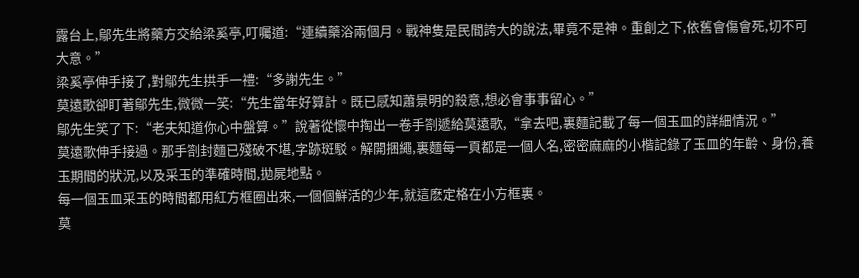露台上,鄔先生將藥方交給梁奚亭,叮囑道:“連續藥浴兩個月。戰神隻是民間誇大的說法,畢竟不是神。重創之下,依舊會傷會死,切不可大意。”
梁奚亭伸手接了,對鄔先生拱手一禮:“多謝先生。”
莫遠歌卻盯著鄔先生,微微一笑:“先生當年好算計。既已感知蕭景明的殺意,想必會事事留心。”
鄔先生笑了下:“老夫知道你心中盤算。”說著從懷中掏出一卷手劄遞給莫遠歌,“拿去吧,裏麵記載了每一個玉皿的詳細情況。”
莫遠歌伸手接過。那手劄封麵已殘破不堪,字跡斑駁。解開捆繩,裏麵每一頁都是一個人名,密密麻麻的小楷記錄了玉皿的年齡、身份,養玉期間的狀況,以及采玉的準確時間,拋屍地點。
每一個玉皿采玉的時間都用紅方框圈出來,一個個鮮活的少年,就這麽定格在小方框裏。
莫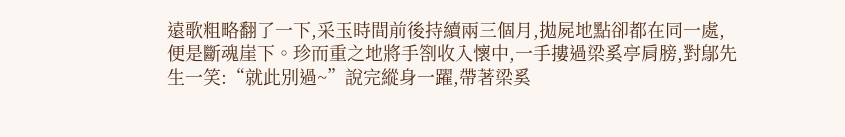遠歌粗略翻了一下,采玉時間前後持續兩三個月,拋屍地點卻都在同一處,便是斷魂崖下。珍而重之地將手劄收入懷中,一手摟過梁奚亭肩膀,對鄔先生一笑:“就此別過~”說完縱身一躍,帶著梁奚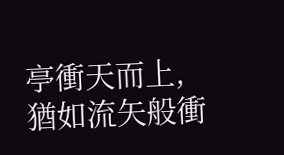亭衝天而上,猶如流矢般衝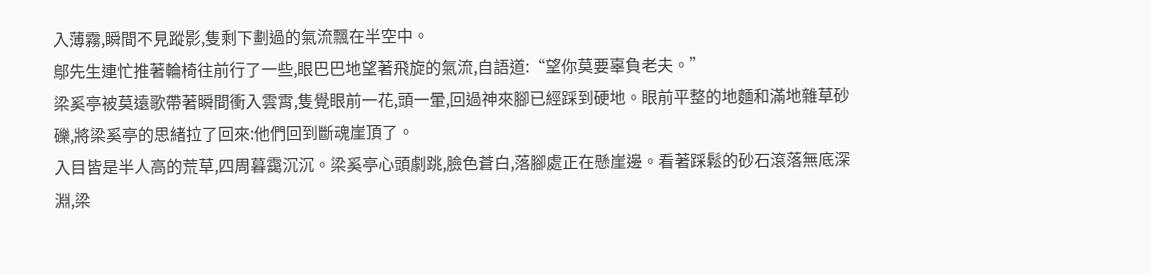入薄霧,瞬間不見蹤影,隻剩下劃過的氣流飄在半空中。
鄔先生連忙推著輪椅往前行了一些,眼巴巴地望著飛旋的氣流,自語道:“望你莫要辜負老夫。”
梁奚亭被莫遠歌帶著瞬間衝入雲霄,隻覺眼前一花,頭一暈,回過神來腳已經踩到硬地。眼前平整的地麵和滿地雜草砂礫,將梁奚亭的思緒拉了回來:他們回到斷魂崖頂了。
入目皆是半人高的荒草,四周暮靄沉沉。梁奚亭心頭劇跳,臉色蒼白,落腳處正在懸崖邊。看著踩鬆的砂石滾落無底深淵,梁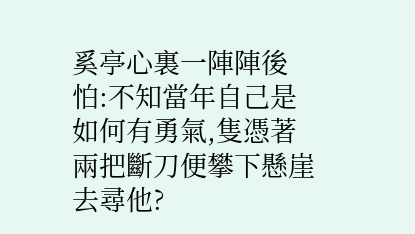奚亭心裏一陣陣後怕:不知當年自己是如何有勇氣,隻憑著兩把斷刀便攀下懸崖去尋他?